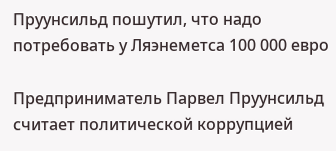Пруунсильд пошутил, что надо потребовать у Ляэнеметса 100 000 евро

Предприниматель Парвел Пруунсильд считает политической коррупцией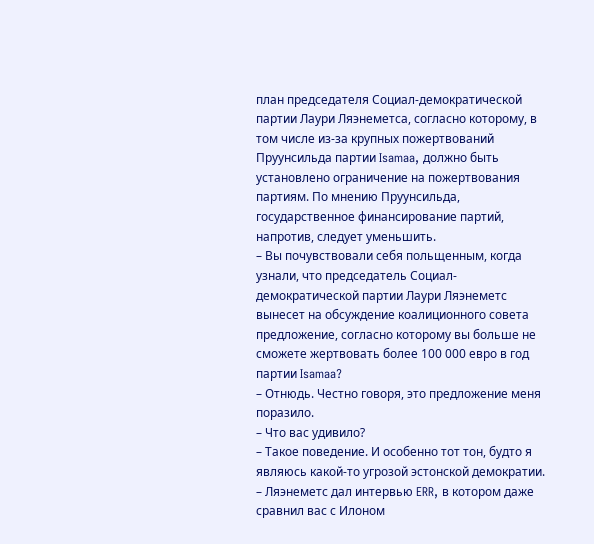план председателя Социал-демократической партии Лаури Ляэнеметса, согласно которому, в том числе из-за крупных пожертвований Пруунсильда партии Isamaa, должно быть установлено ограничение на пожертвования партиям. По мнению Пруунсильда, государственное финансирование партий, напротив, следует уменьшить.
– Вы почувствовали себя польщенным, когда узнали, что председатель Социал-демократической партии Лаури Ляэнеметс вынесет на обсуждение коалиционного совета предложение, согласно которому вы больше не сможете жертвовать более 100 000 евро в год партии Isamaa?
– Отнюдь. Честно говоря, это предложение меня поразило.
– Что вас удивило?
– Такое поведение. И особенно тот тон, будто я являюсь какой-то угрозой эстонской демократии.
– Ляэнеметс дал интервью ERR, в котором даже сравнил вас с Илоном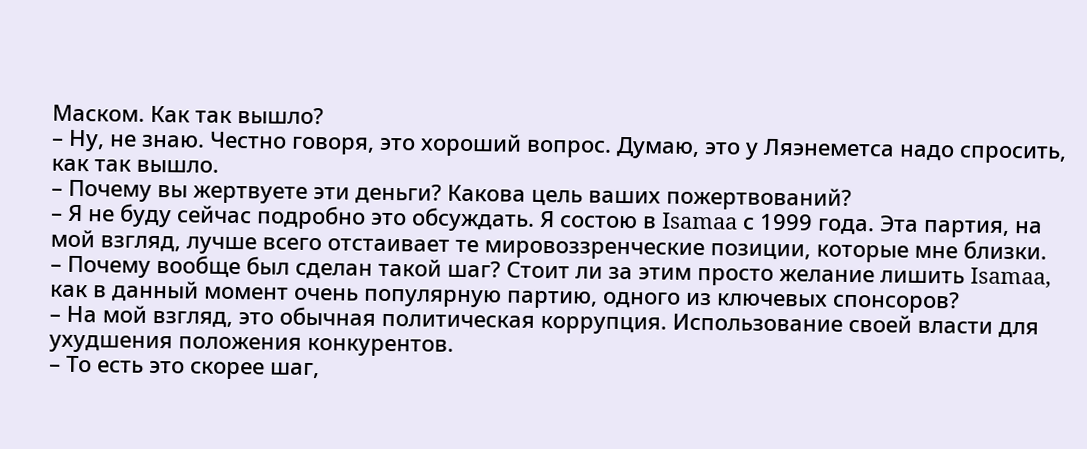Маском. Как так вышло?
– Ну, не знаю. Честно говоря, это хороший вопрос. Думаю, это у Ляэнеметса надо спросить, как так вышло.
– Почему вы жертвуете эти деньги? Какова цель ваших пожертвований?
– Я не буду сейчас подробно это обсуждать. Я состою в Isamaa с 1999 года. Эта партия, на мой взгляд, лучше всего отстаивает те мировоззренческие позиции, которые мне близки.
– Почему вообще был сделан такой шаг? Стоит ли за этим просто желание лишить Isamaa, как в данный момент очень популярную партию, одного из ключевых спонсоров?
– На мой взгляд, это обычная политическая коррупция. Использование своей власти для ухудшения положения конкурентов.
– То есть это скорее шаг,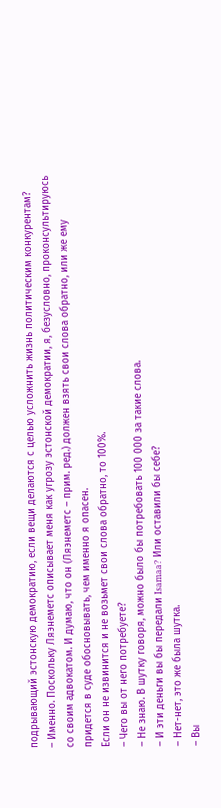подрывающий эстонскую демократию, если вещи делаются с целью усложнить жизнь политическим конкурентам?
– Именно. Поскольку Ляэнеметс описывает меня как угрозу эстонской демократии, я, безусловно, проконсультируюсь со своим адвокатом. И думаю, что он (Ляэнеметс – прим. ред.) должен взять свои слова обратно, или же ему придется в суде обосновывать, чем именно я опасен.
Если он не извинится и не возьмет свои слова обратно, то 100%.
– Чего вы от него потребуете?
– Не знаю. В шутку говоря, можно было бы потребовать 100 000 за такие слова.
– И эти деньги вы бы передали Isamaa? Или оставили бы себе?
– Нет-нет, это же была шутка.
– Вы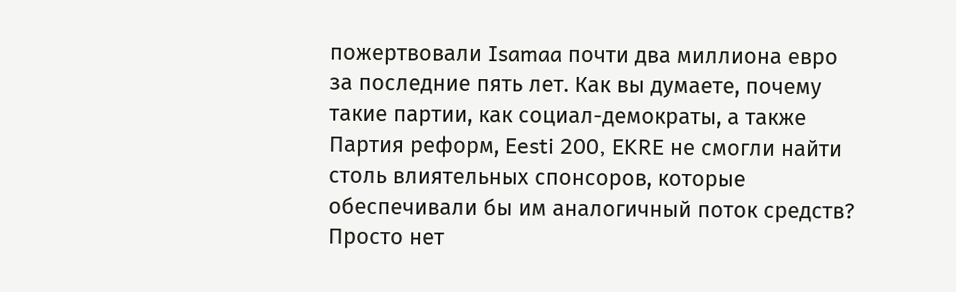пожертвовали Isamaa почти два миллиона евро за последние пять лет. Как вы думаете, почему такие партии, как социал-демократы, а также Партия реформ, Eesti 200, EKRE не смогли найти столь влиятельных спонсоров, которые обеспечивали бы им аналогичный поток средств? Просто нет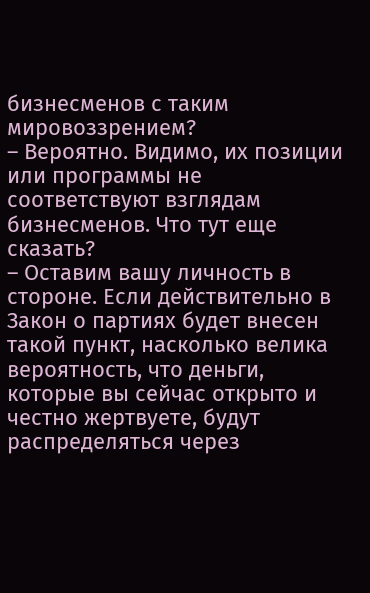бизнесменов с таким мировоззрением?
– Вероятно. Видимо, их позиции или программы не соответствуют взглядам бизнесменов. Что тут еще сказать?
– Оставим вашу личность в стороне. Если действительно в Закон о партиях будет внесен такой пункт, насколько велика вероятность, что деньги, которые вы сейчас открыто и честно жертвуете, будут распределяться через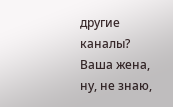другие каналы? Ваша жена, ну, не знаю,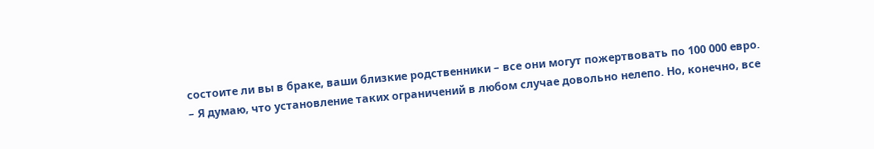состоите ли вы в браке, ваши близкие родственники – все они могут пожертвовать по 100 000 евро.
– Я думаю, что установление таких ограничений в любом случае довольно нелепо. Но, конечно, все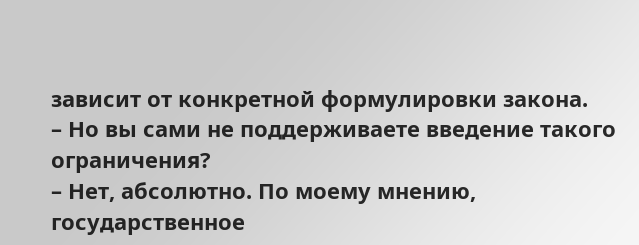зависит от конкретной формулировки закона.
– Но вы сами не поддерживаете введение такого ограничения?
– Нет, абсолютно. По моему мнению, государственное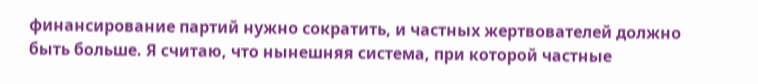финансирование партий нужно сократить, и частных жертвователей должно быть больше. Я считаю, что нынешняя система, при которой частные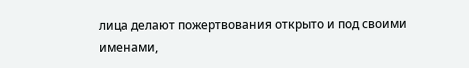лица делают пожертвования открыто и под своими именами,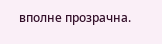вполне прозрачна.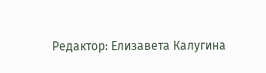Редактор: Елизавета Калугина